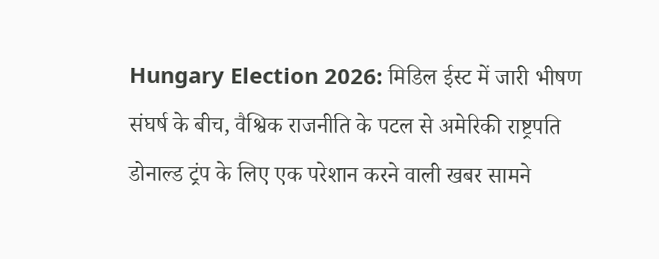Hungary Election 2026: मिडिल ईस्ट में जारी भीषण संघर्ष के बीच, वैश्विक राजनीति के पटल से अमेरिकी राष्ट्रपति डोनाल्ड ट्रंप के लिए एक परेशान करने वाली खबर सामने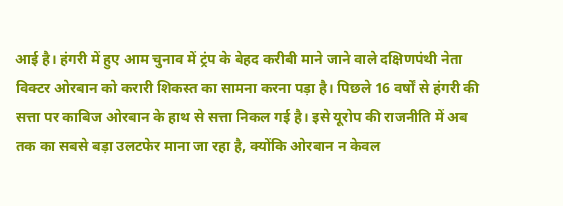आई है। हंगरी में हुए आम चुनाव में ट्रंप के बेहद करीबी माने जाने वाले दक्षिणपंथी नेता विक्टर ओरबान को करारी शिकस्त का सामना करना पड़ा है। पिछले 16 वर्षों से हंगरी की सत्ता पर काबिज ओरबान के हाथ से सत्ता निकल गई है। इसे यूरोप की राजनीति में अब तक का सबसे बड़ा उलटफेर माना जा रहा है, क्योंकि ओरबान न केवल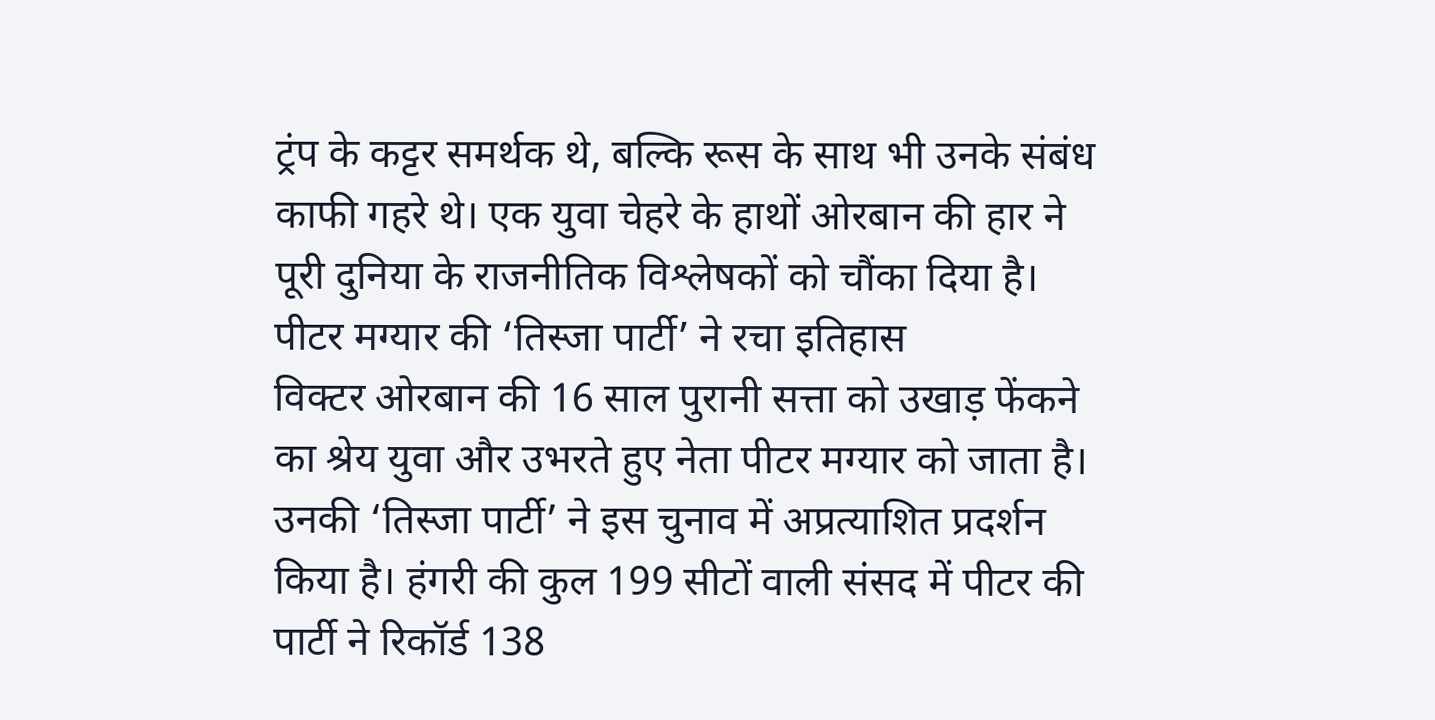ट्रंप के कट्टर समर्थक थे, बल्कि रूस के साथ भी उनके संबंध काफी गहरे थे। एक युवा चेहरे के हाथों ओरबान की हार ने पूरी दुनिया के राजनीतिक विश्लेषकों को चौंका दिया है।
पीटर मग्यार की ‘तिस्जा पार्टी’ ने रचा इतिहास
विक्टर ओरबान की 16 साल पुरानी सत्ता को उखाड़ फेंकने का श्रेय युवा और उभरते हुए नेता पीटर मग्यार को जाता है। उनकी ‘तिस्जा पार्टी’ ने इस चुनाव में अप्रत्याशित प्रदर्शन किया है। हंगरी की कुल 199 सीटों वाली संसद में पीटर की पार्टी ने रिकॉर्ड 138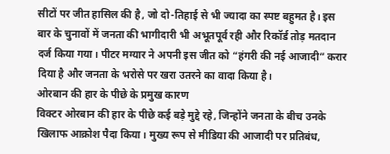सीटों पर जीत हासिल की है, जो दो-तिहाई से भी ज्यादा का स्पष्ट बहुमत है। इस बार के चुनावों में जनता की भागीदारी भी अभूतपूर्व रही और रिकॉर्ड तोड़ मतदान दर्ज किया गया। पीटर मग्यार ने अपनी इस जीत को “हंगरी की नई आजादी” करार दिया है और जनता के भरोसे पर खरा उतरने का वादा किया है।
ओरबान की हार के पीछे के प्रमुख कारण
विक्टर ओरबान की हार के पीछे कई बड़े मुद्दे रहे, जिन्होंने जनता के बीच उनके खिलाफ आक्रोश पैदा किया। मुख्य रूप से मीडिया की आजादी पर प्रतिबंध,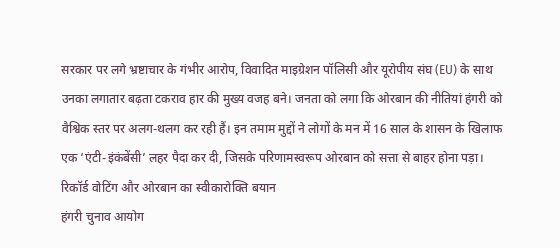सरकार पर लगे भ्रष्टाचार के गंभीर आरोप, विवादित माइग्रेशन पॉलिसी और यूरोपीय संघ (EU) के साथ उनका लगातार बढ़ता टकराव हार की मुख्य वजह बने। जनता को लगा कि ओरबान की नीतियां हंगरी को वैश्विक स्तर पर अलग-थलग कर रही हैं। इन तमाम मुद्दों ने लोगों के मन में 16 साल के शासन के खिलाफ एक ‘एंटी-इंकंबेंसी’ लहर पैदा कर दी, जिसके परिणामस्वरूप ओरबान को सत्ता से बाहर होना पड़ा।
रिकॉर्ड वोटिंग और ओरबान का स्वीकारोक्ति बयान
हंगरी चुनाव आयोग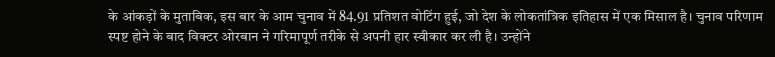के आंकड़ों के मुताबिक, इस बार के आम चुनाव में 84.91 प्रतिशत वोटिंग हुई, जो देश के लोकतांत्रिक इतिहास में एक मिसाल है। चुनाव परिणाम स्पष्ट होने के बाद विक्टर ओरबान ने गरिमापूर्ण तरीके से अपनी हार स्वीकार कर ली है। उन्होंने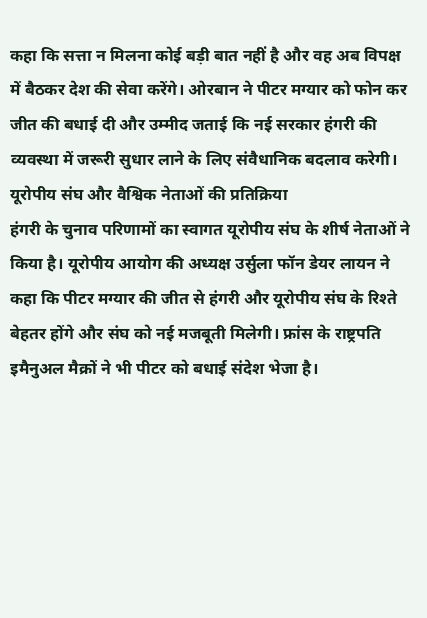कहा कि सत्ता न मिलना कोई बड़ी बात नहीं है और वह अब विपक्ष में बैठकर देश की सेवा करेंगे। ओरबान ने पीटर मग्यार को फोन कर जीत की बधाई दी और उम्मीद जताई कि नई सरकार हंगरी की व्यवस्था में जरूरी सुधार लाने के लिए संवैधानिक बदलाव करेगी।
यूरोपीय संघ और वैश्विक नेताओं की प्रतिक्रिया
हंगरी के चुनाव परिणामों का स्वागत यूरोपीय संघ के शीर्ष नेताओं ने किया है। यूरोपीय आयोग की अध्यक्ष उर्सुला फॉन डेयर लायन ने कहा कि पीटर मग्यार की जीत से हंगरी और यूरोपीय संघ के रिश्ते बेहतर होंगे और संघ को नई मजबूती मिलेगी। फ्रांस के राष्ट्रपति इमैनुअल मैक्रों ने भी पीटर को बधाई संदेश भेजा है।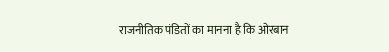राजनीतिक पंडितों का मानना है कि ओरबान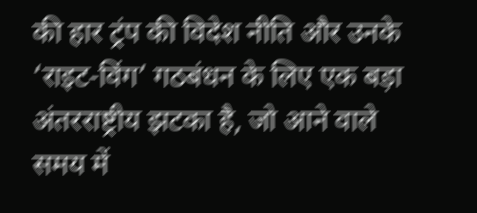की हार ट्रंप की विदेश नीति और उनके ‘राइट-विंग’ गठबंधन के लिए एक बड़ा अंतरराष्ट्रीय झटका है, जो आने वाले समय में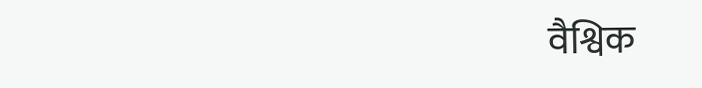वैश्विक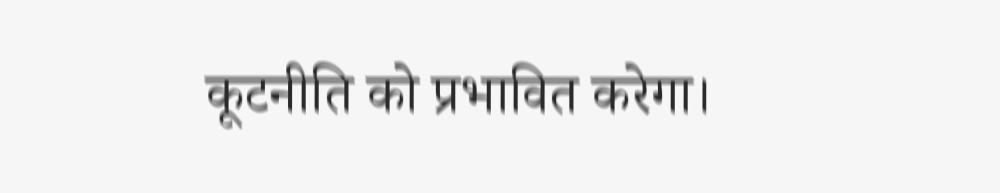कूटनीति को प्रभावित करेगा।